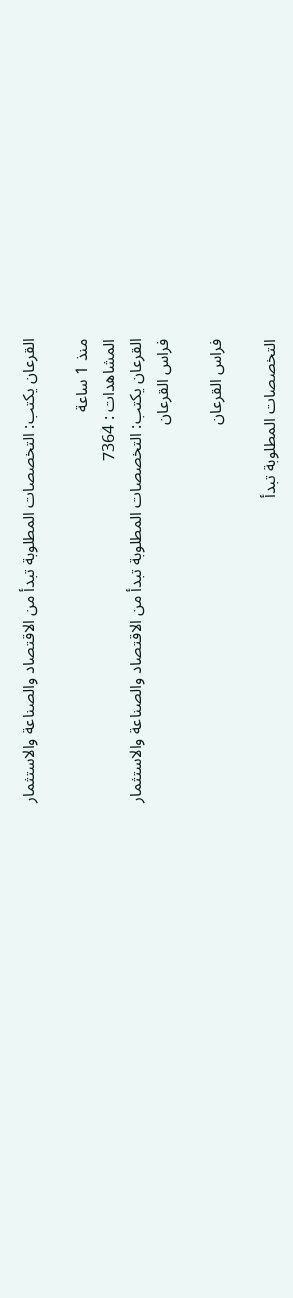القرعان يكتب: التخصصات المطلوبة تبدأ من الاقتصاد والصناعة والاستثمار

منذ 1 ساعة
المشاهدات : 7364
القرعان يكتب: التخصصات المطلوبة تبدأ من الاقتصاد والصناعة والاستثمار
فراس القرعان

فراس القرعان

التخصصات المطلوبة تبدأ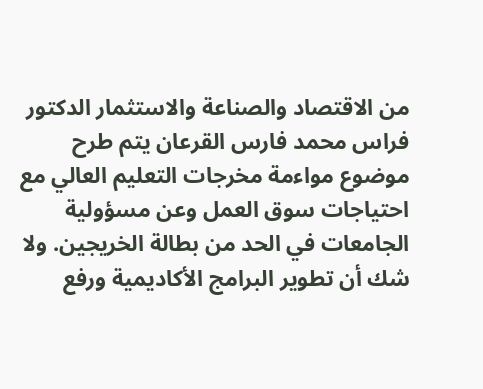من الاقتصاد والصناعة والاستثمار الدكتور فراس محمد فارس القرعان يتم طرح موضوع مواءمة مخرجات التعليم العالي مع احتياجات سوق العمل وعن مسؤولية الجامعات في الحد من بطالة الخريجين. ولا شك أن تطوير البرامج الأكاديمية ورفع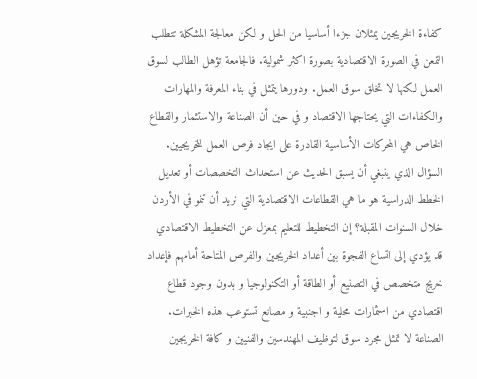كفاءة الخريجين يمثلان جزءا أساسيا من الحل و لكن معالجة المشكلة تتطلب التمعن في الصورة الاقتصادية بصورة اكثر شمولية. فالجامعة تؤهل الطالب لسوق العمل لكنها لا تخلق سوق العمل. ودورها يتمثل في بناء المعرفة والمهارات والكفاءات التي يحتاجها الاقتصاد و في حين أن الصناعة والاستثمار والقطاع الخاص هي المحركات الأساسية القادرة على ايجاد فرص العمل للخريجيين. السؤال الذي ينبغي أن يسبق الحديث عن استحداث التخصصات أو تعديل الخطط الدراسية هو ما هي القطاعات الاقتصادية التي نريد أن تنمو في الأردن خلال السنوات المقبلة؟ إن التخطيط للتعليم بمعزل عن التخطيط الاقتصادي قد يؤدي إلى اتساع الفجوة بين أعداد الخريجين والفرص المتاحة أمامهم فإعداد خريج متخصص في التصنيع أو الطاقة أو التكنولوجيا و بدون وجود قطاع اقتصادي من اسثمارات محلية و اجنبية و مصانع تستوعب هذه الخبرات. الصناعة لا تمثل مجرد سوق لتوظيف المهندسين والفنيين و كافة الخريجين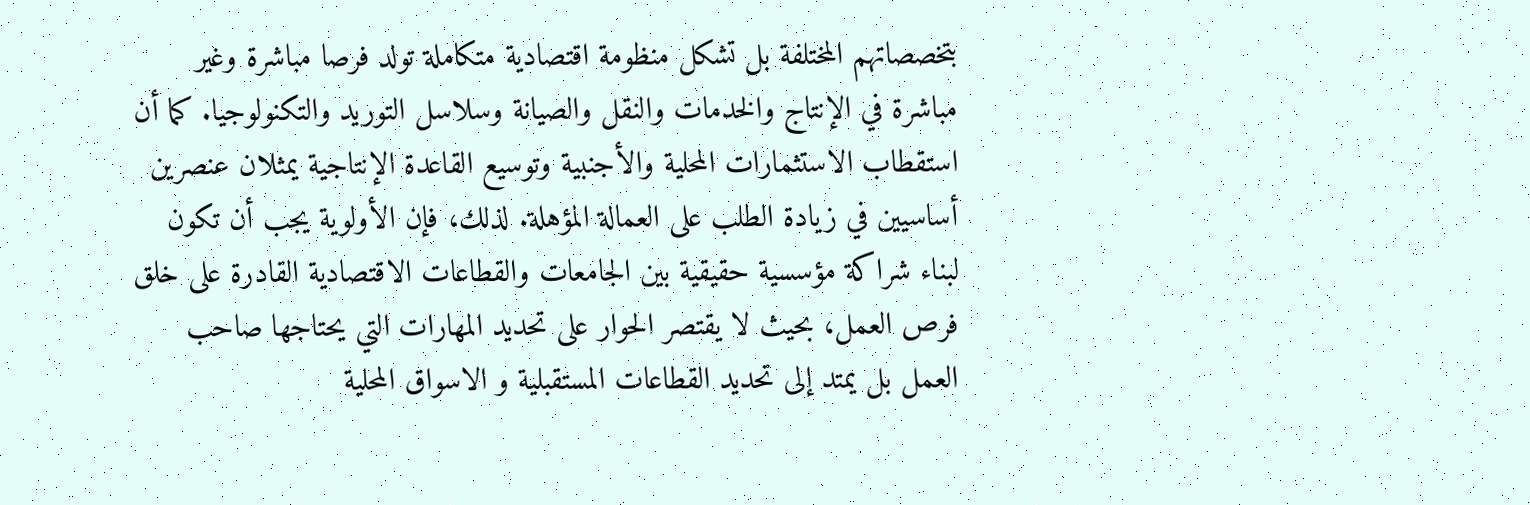بتخصصاتهم المختلفة بل تشكل منظومة اقتصادية متكاملة تولد فرصا مباشرة وغير مباشرة في الإنتاج والخدمات والنقل والصيانة وسلاسل التوريد والتكنولوجيا. كما أن استقطاب الاستثمارات المحلية والأجنبية وتوسيع القاعدة الإنتاجية يمثلان عنصرين أساسيين في زيادة الطلب على العمالة المؤهلة. لذلك، فإن الأولوية يجب أن تكون لبناء شراكة مؤسسية حقيقية بين الجامعات والقطاعات الاقتصادية القادرة على خلق فرص العمل، بحيث لا يقتصر الحوار على تحديد المهارات التي يحتاجها صاحب العمل بل يمتد إلى تحديد القطاعات المستقبلية و الاسواق المحلية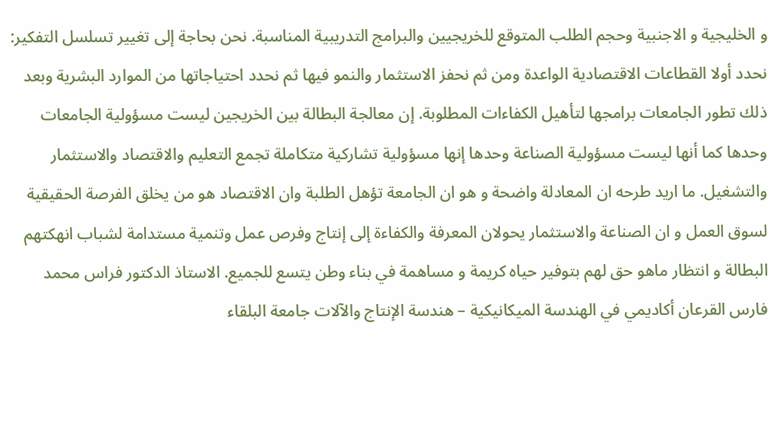و الخليجية و الاجنبية وحجم الطلب المتوقع للخريجيين والبرامج التدريبية المناسبة. نحن بحاجة إلى تغيير تسلسل التفكير: نحدد أولا القطاعات الاقتصادية الواعدة ومن ثم نحفز الاستثمار والنمو فيها ثم نحدد احتياجاتها من الموارد البشرية وبعد ذلك تطور الجامعات برامجها لتأهيل الكفاءات المطلوبة. إن معالجة البطالة بين الخريجين ليست مسؤولية الجامعات وحدها كما أنها ليست مسؤولية الصناعة وحدها إنها مسؤولية تشاركية متكاملة تجمع التعليم والاقتصاد والاستثمار والتشغيل. ما اريد طرحه ان المعادلة واضحة و هو ان الجامعة تؤهل الطلبة وان الاقتصاد هو من يخلق الفرصة الحقيقية لسوق العمل و ان الصناعة والاستثمار يحولان المعرفة والكفاءة إلى إنتاج وفرص عمل وتنمية مستدامة لشباب انهكتهم البطالة و انتظار ماهو حق لهم بتوفير حياه كريمة و مساهمة في بناء وطن يتسع للجميع. الاستاذ الدكتور فراس محمد فارس القرعان أكاديمي في الهندسة الميكانيكية – هندسة الإنتاج والآلات جامعة البلقاء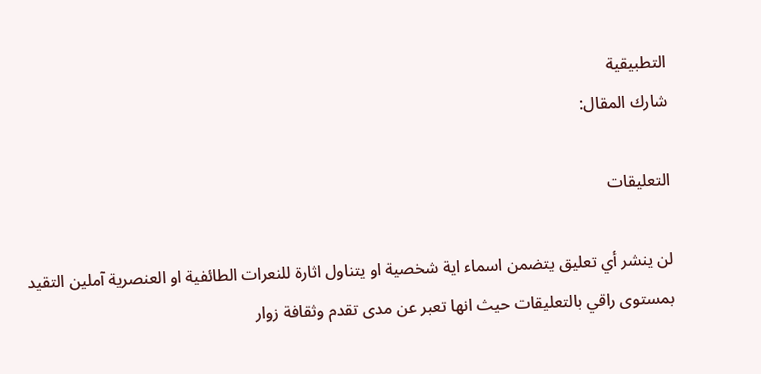التطبيقية
شارك المقال:

التعليقات

لن ينشر أي تعليق يتضمن اسماء اية شخصية او يتناول اثارة للنعرات الطائفية او العنصرية آملين التقيد بمستوى راقي بالتعليقات حيث انها تعبر عن مدى تقدم وثقافة زوار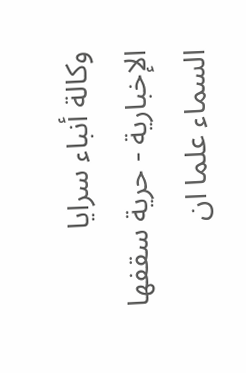وكالة أنباء سرايا الإخبارية - حرية سقفها السماء علما ان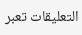التعليقات تعبر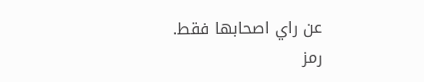عن راي اصحابها فقط.
رمز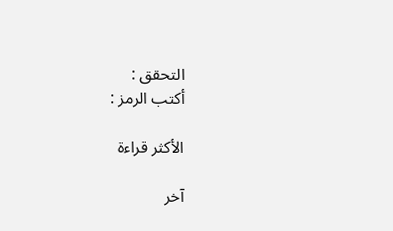التحقق :
أكتب الرمز :

الأكثر قراءة

آخر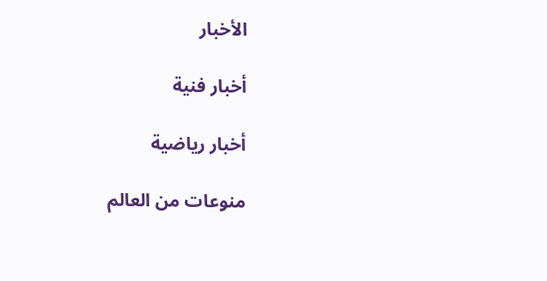الأخبار

أخبار فنية

أخبار رياضية

منوعات من العالم